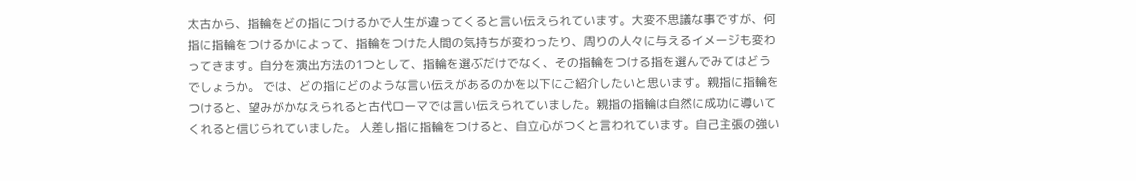太古から、指輪をどの指につけるかで人生が違ってくると言い伝えられています。大変不思議な事ですが、何指に指輪をつけるかによって、指輪をつけた人間の気持ちが変わったり、周りの人々に与えるイメージも変わってきます。自分を演出方法の1つとして、指輪を選ぶだけでなく、その指輪をつける指を選んでみてはどうでしょうか。 では、どの指にどのような言い伝えがあるのかを以下にご紹介したいと思います。親指に指輪をつけると、望みがかなえられると古代ローマでは言い伝えられていました。親指の指輪は自然に成功に導いてくれると信じられていました。 人差し指に指輪をつけると、自立心がつくと言われています。自己主張の強い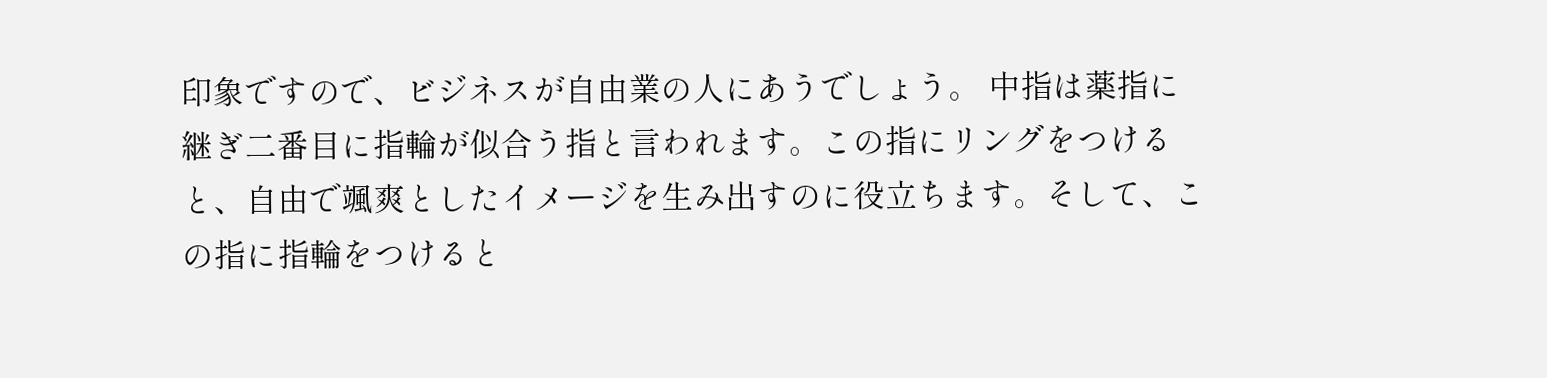印象ですので、ビジネスが自由業の人にあうでしょう。 中指は薬指に継ぎ二番目に指輪が似合う指と言われます。この指にリングをつけると、自由で颯爽としたイメージを生み出すのに役立ちます。そして、この指に指輪をつけると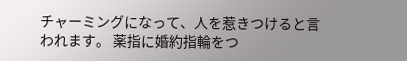チャーミングになって、人を惹きつけると言われます。 薬指に婚約指輪をつ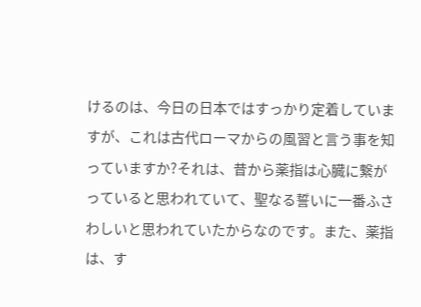けるのは、今日の日本ではすっかり定着していますが、これは古代ローマからの風習と言う事を知っていますか?それは、昔から薬指は心臓に繋がっていると思われていて、聖なる誓いに一番ふさわしいと思われていたからなのです。また、薬指は、す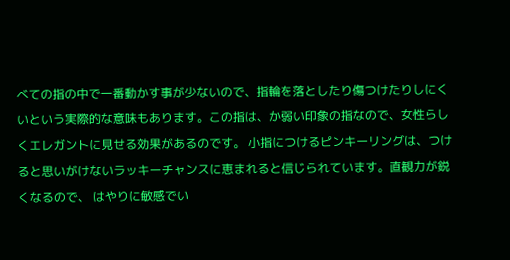べての指の中で一番動かす事が少ないので、指輪を落としたり傷つけたりしにくいという実際的な意味もあります。この指は、か弱い印象の指なので、女性らしくエレガントに見せる効果があるのです。 小指につけるピンキーリングは、つけると思いがけないラッキーチャンスに恵まれると信じられています。直観力が鋭くなるので、 はやりに敏感でい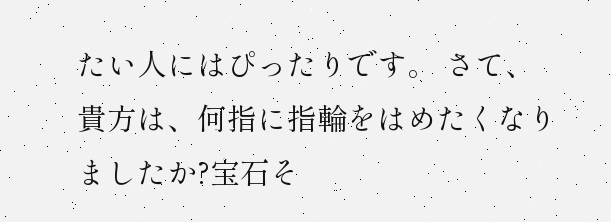たい人にはぴったりです。 さて、貴方は、何指に指輪をはめたくなりましたか?宝石そ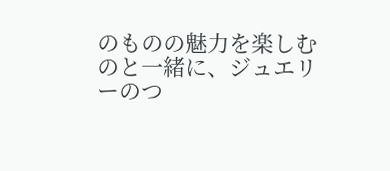のものの魅力を楽しむのと一緒に、ジュエリーのつ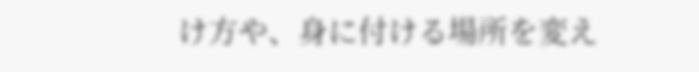け方や、身に付ける場所を変え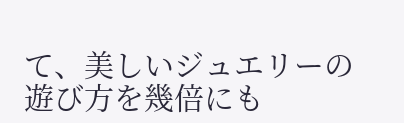て、美しいジュエリーの遊び方を幾倍にも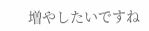増やしたいですね